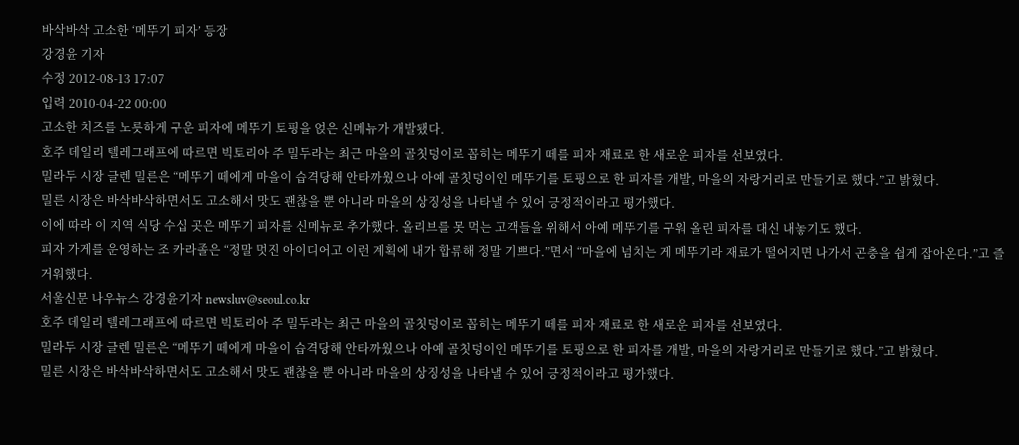바삭바삭 고소한 ‘메뚜기 피자’ 등장
강경윤 기자
수정 2012-08-13 17:07
입력 2010-04-22 00:00
고소한 치즈를 노릇하게 구운 피자에 메뚜기 토핑을 얹은 신메뉴가 개발됐다.
호주 데일리 텔레그래프에 따르면 빅토리아 주 밀두라는 최근 마을의 골칫덩이로 꼽히는 메뚜기 떼를 피자 재료로 한 새로운 피자를 선보였다.
밀라두 시장 글렌 밀른은 “메뚜기 떼에게 마을이 습격당해 안타까웠으나 아예 골칫덩이인 메뚜기를 토핑으로 한 피자를 개발, 마을의 자랑거리로 만들기로 했다.”고 밝혔다.
밀른 시장은 바삭바삭하면서도 고소해서 맛도 괜찮을 뿐 아니라 마을의 상징성을 나타낼 수 있어 긍정적이라고 평가했다.
이에 따라 이 지역 식당 수십 곳은 메뚜기 피자를 신메뉴로 추가했다. 올리브를 못 먹는 고객들을 위해서 아예 메뚜기를 구워 올린 피자를 대신 내놓기도 했다.
피자 가게를 운영하는 조 카라졸은 “정말 멋진 아이디어고 이런 계획에 내가 합류해 정말 기쁘다.”면서 “마을에 넘치는 게 메뚜기라 재료가 떨어지면 나가서 곤충을 쉽게 잡아온다.”고 즐거워했다.
서울신문 나우뉴스 강경윤기자 newsluv@seoul.co.kr
호주 데일리 텔레그래프에 따르면 빅토리아 주 밀두라는 최근 마을의 골칫덩이로 꼽히는 메뚜기 떼를 피자 재료로 한 새로운 피자를 선보였다.
밀라두 시장 글렌 밀른은 “메뚜기 떼에게 마을이 습격당해 안타까웠으나 아예 골칫덩이인 메뚜기를 토핑으로 한 피자를 개발, 마을의 자랑거리로 만들기로 했다.”고 밝혔다.
밀른 시장은 바삭바삭하면서도 고소해서 맛도 괜찮을 뿐 아니라 마을의 상징성을 나타낼 수 있어 긍정적이라고 평가했다.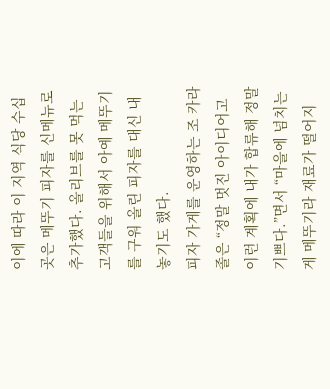이에 따라 이 지역 식당 수십 곳은 메뚜기 피자를 신메뉴로 추가했다. 올리브를 못 먹는 고객들을 위해서 아예 메뚜기를 구워 올린 피자를 대신 내놓기도 했다.
피자 가게를 운영하는 조 카라졸은 “정말 멋진 아이디어고 이런 계획에 내가 합류해 정말 기쁘다.”면서 “마을에 넘치는 게 메뚜기라 재료가 떨어지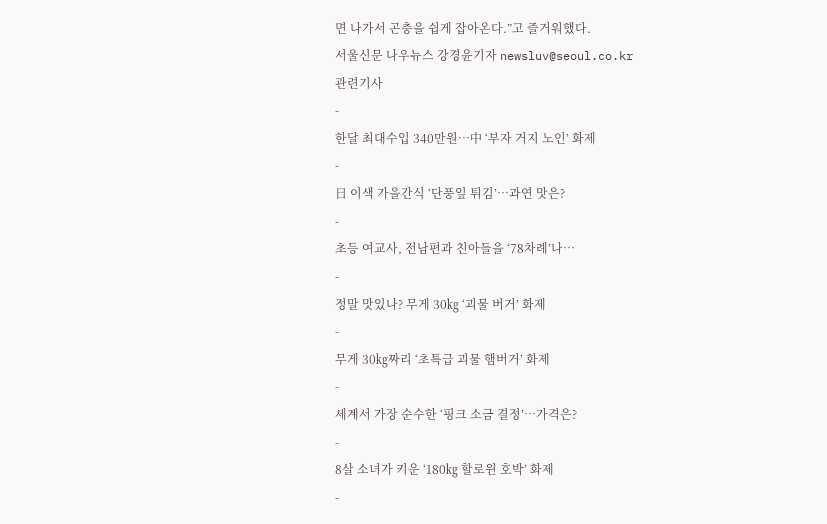면 나가서 곤충을 쉽게 잡아온다.”고 즐거워했다.
서울신문 나우뉴스 강경윤기자 newsluv@seoul.co.kr
관련기사
-
한달 최대수입 340만원…中 ‘부자 거지 노인’ 화제
-
日 이색 가을간식 ‘단풍잎 튀김’…과연 맛은?
-
초등 여교사, 전남편과 친아들을 ‘78차례’나…
-
정말 맛있나? 무게 30㎏ ‘괴물 버거’ 화제
-
무게 30㎏짜리 ‘초특급 괴물 햄버거’ 화제
-
세계서 가장 순수한 ‘핑크 소금 결정’…가격은?
-
8살 소녀가 키운 ‘180㎏ 할로윈 호박’ 화제
-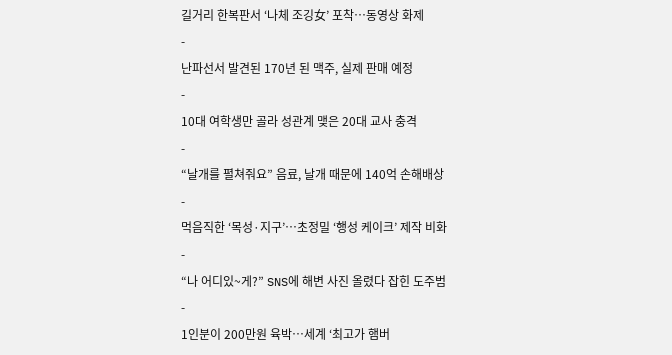길거리 한복판서 ‘나체 조깅女’ 포착…동영상 화제
-
난파선서 발견된 170년 된 맥주, 실제 판매 예정
-
10대 여학생만 골라 성관계 맺은 20대 교사 충격
-
“날개를 펼쳐줘요” 음료, 날개 때문에 140억 손해배상
-
먹음직한 ‘목성·지구’…초정밀 ‘행성 케이크’ 제작 비화
-
“나 어디있~게?” SNS에 해변 사진 올렸다 잡힌 도주범
-
1인분이 200만원 육박…세계 ‘최고가 햄버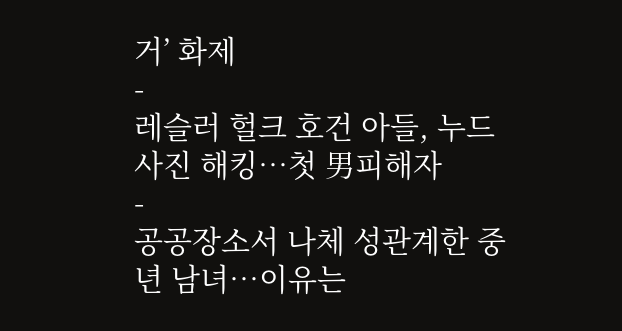거’ 화제
-
레슬러 헐크 호건 아들, 누드사진 해킹…첫 男피해자
-
공공장소서 나체 성관계한 중년 남녀…이유는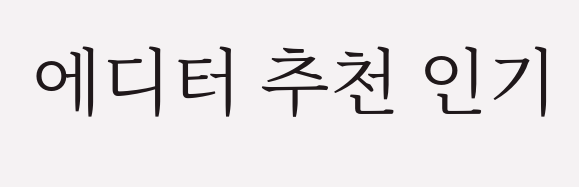에디터 추천 인기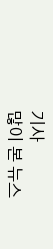기사
많이 본 뉴스